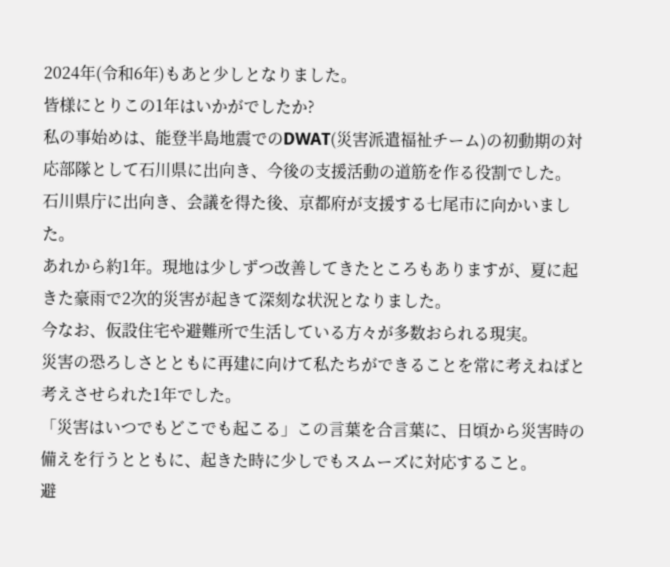2024年(令和6年)もあと少しとなりました。
皆様にとりこの1年はいかがでしたか?
私の事始めは、能登半島地震でのDWAT(災害派遣福祉チーム)の初動期の対応部隊として石川県に出向き、今後の支援活動の道筋を作る役割でした。
石川県庁に出向き、会議を得た後、京都府が支援する七尾市に向かいました。
あれから約1年。現地は少しずつ改善してきたところもありますが、夏に起きた豪雨で2次的災害が起きて深刻な状況となりました。
今なお、仮設住宅や避難所で生活している方々が多数おられる現実。
災害の恐ろしさとともに再建に向けて私たちができることを常に考えねばと考えさせられた1年でした。
「災害はいつでもどこでも起こる」この言葉を合言葉に、日頃から災害時の備えを行うとともに、起きた時に少しでもスムーズに対応すること。
避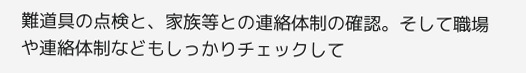難道具の点検と、家族等との連絡体制の確認。そして職場や連絡体制などもしっかりチェックして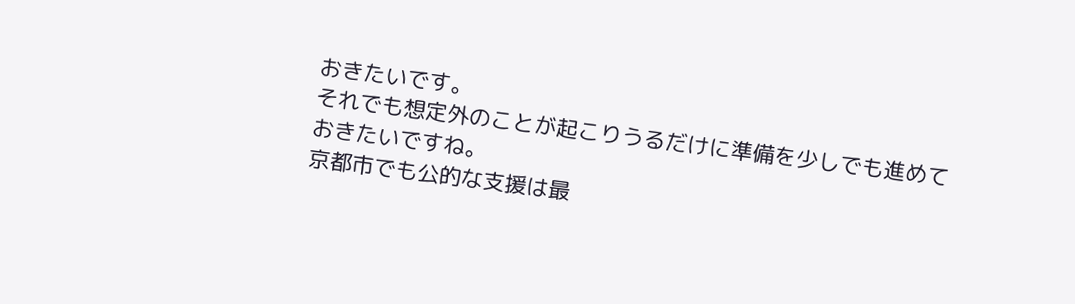おきたいです。
それでも想定外のことが起こりうるだけに準備を少しでも進めておきたいですね。
京都市でも公的な支援は最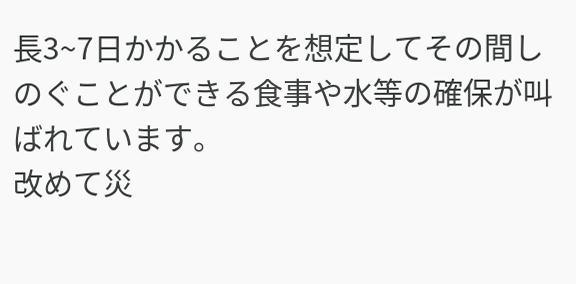長3~7日かかることを想定してその間しのぐことができる食事や水等の確保が叫ばれています。
改めて災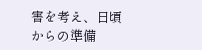害を考え、日頃からの準備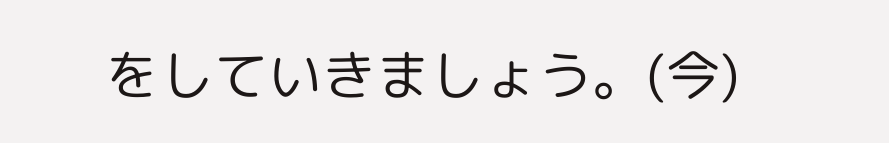をしていきましょう。(今)